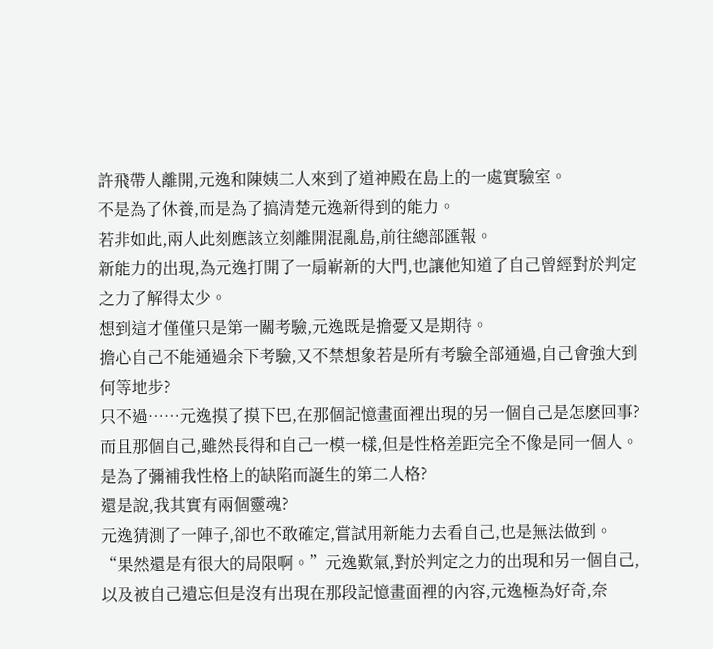許飛帶人離開,元逸和陳姨二人來到了道神殿在島上的一處實驗室。
不是為了休養,而是為了搞清楚元逸新得到的能力。
若非如此,兩人此刻應該立刻離開混亂島,前往總部匯報。
新能力的出現,為元逸打開了一扇嶄新的大門,也讓他知道了自己曾經對於判定之力了解得太少。
想到這才僅僅只是第一關考驗,元逸既是擔憂又是期待。
擔心自己不能通過余下考驗,又不禁想象若是所有考驗全部通過,自己會強大到何等地步?
只不過……元逸摸了摸下巴,在那個記憶畫面裡出現的另一個自己是怎麽回事?
而且那個自己,雖然長得和自己一模一樣,但是性格差距完全不像是同一個人。
是為了彌補我性格上的缺陷而誕生的第二人格?
還是說,我其實有兩個靈魂?
元逸猜測了一陣子,卻也不敢確定,嘗試用新能力去看自己,也是無法做到。
“果然還是有很大的局限啊。”元逸歎氣,對於判定之力的出現和另一個自己,以及被自己遺忘但是沒有出現在那段記憶畫面裡的內容,元逸極為好奇,奈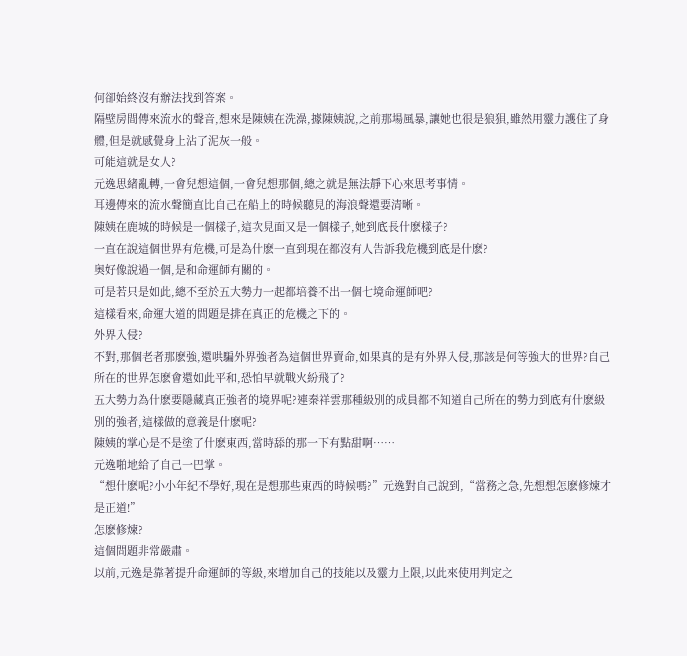何卻始終沒有辦法找到答案。
隔壁房間傳來流水的聲音,想來是陳姨在洗澡,據陳姨說,之前那場風暴,讓她也很是狼狽,雖然用靈力護住了身體,但是就感覺身上沾了泥灰一般。
可能這就是女人?
元逸思緒亂轉,一會兒想這個,一會兒想那個,總之就是無法靜下心來思考事情。
耳邊傳來的流水聲簡直比自己在船上的時候聽見的海浪聲還要清晰。
陳姨在鹿城的時候是一個樣子,這次見面又是一個樣子,她到底長什麽樣子?
一直在說這個世界有危機,可是為什麽一直到現在都沒有人告訴我危機到底是什麽?
奧好像說過一個,是和命運師有關的。
可是若只是如此,總不至於五大勢力一起都培養不出一個七境命運師吧?
這樣看來,命運大道的問題是排在真正的危機之下的。
外界入侵?
不對,那個老者那麽強,還哄騙外界強者為這個世界賣命,如果真的是有外界入侵,那該是何等強大的世界?自己所在的世界怎麽會還如此平和,恐怕早就戰火紛飛了?
五大勢力為什麽要隱藏真正強者的境界呢?連秦祥雲那種級別的成員都不知道自己所在的勢力到底有什麽級別的強者,這樣做的意義是什麽呢?
陳姨的掌心是不是塗了什麽東西,當時舔的那一下有點甜啊……
元逸啪地給了自己一巴掌。
“想什麽呢?小小年紀不學好,現在是想那些東西的時候嗎?”元逸對自己說到,“當務之急,先想想怎麽修煉才是正道!”
怎麽修煉?
這個問題非常嚴肅。
以前,元逸是靠著提升命運師的等級,來增加自己的技能以及靈力上限,以此來使用判定之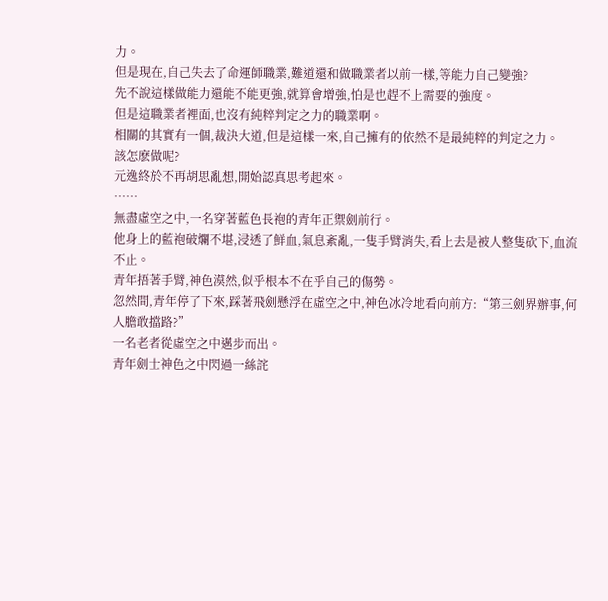力。
但是現在,自己失去了命運師職業,難道還和做職業者以前一樣,等能力自己變強?
先不說這樣做能力還能不能更強,就算會增強,怕是也趕不上需要的強度。
但是這職業者裡面,也沒有純粹判定之力的職業啊。
相關的其實有一個,裁決大道,但是這樣一來,自己擁有的依然不是最純粹的判定之力。
該怎麽做呢?
元逸終於不再胡思亂想,開始認真思考起來。
……
無盡虛空之中,一名穿著藍色長袍的青年正禦劍前行。
他身上的藍袍破爛不堪,浸透了鮮血,氣息紊亂,一隻手臂消失,看上去是被人整隻砍下,血流不止。
青年捂著手臂,神色漠然,似乎根本不在乎自己的傷勢。
忽然間,青年停了下來,踩著飛劍懸浮在虛空之中,神色冰冷地看向前方:“第三劍界辦事,何人膽敢擋路?”
一名老者從虛空之中邁步而出。
青年劍士神色之中閃過一絲詫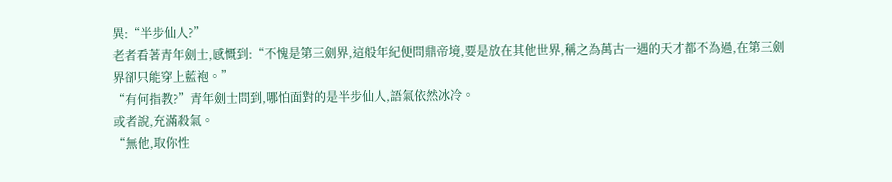異:“半步仙人?”
老者看著青年劍士,感慨到:“不愧是第三劍界,這般年紀便問鼎帝境,要是放在其他世界,稱之為萬古一遇的天才都不為過,在第三劍界卻只能穿上藍袍。”
“有何指教?”青年劍士問到,哪怕面對的是半步仙人,語氣依然冰冷。
或者說,充滿殺氣。
“無他,取你性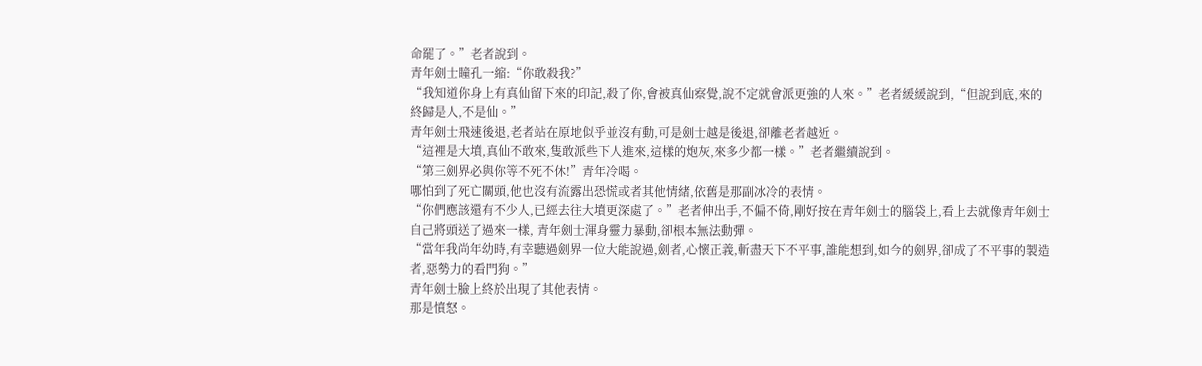命罷了。”老者說到。
青年劍士瞳孔一縮:“你敢殺我?”
“我知道你身上有真仙留下來的印記,殺了你,會被真仙察覺,說不定就會派更強的人來。”老者緩緩說到,“但說到底,來的終歸是人,不是仙。”
青年劍士飛速後退,老者站在原地似乎並沒有動,可是劍士越是後退,卻離老者越近。
“這裡是大墳,真仙不敢來,隻敢派些下人進來,這樣的炮灰,來多少都一樣。”老者繼續說到。
“第三劍界必與你等不死不休!”青年冷喝。
哪怕到了死亡關頭,他也沒有流露出恐慌或者其他情緒,依舊是那副冰冷的表情。
“你們應該還有不少人,已經去往大墳更深處了。”老者伸出手,不偏不倚,剛好按在青年劍士的腦袋上,看上去就像青年劍士自己將頭送了過來一樣, 青年劍士渾身靈力暴動,卻根本無法動彈。
“當年我尚年幼時,有幸聽過劍界一位大能說過,劍者,心懷正義,斬盡天下不平事,誰能想到,如今的劍界,卻成了不平事的製造者,惡勢力的看門狗。”
青年劍士臉上終於出現了其他表情。
那是憤怒。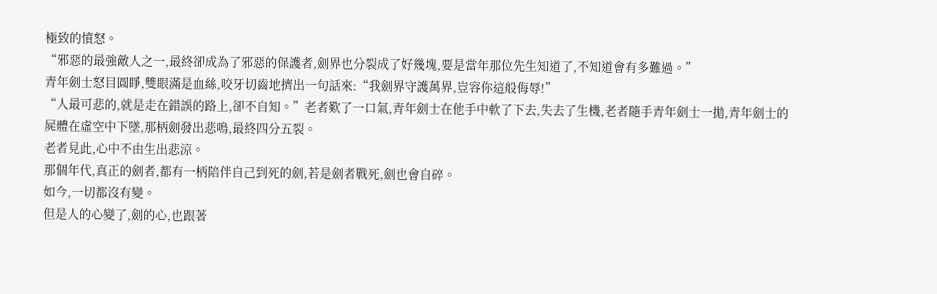極致的憤怒。
“邪惡的最強敵人之一,最終卻成為了邪惡的保護者,劍界也分裂成了好幾塊,要是當年那位先生知道了,不知道會有多難過。”
青年劍士怒目圓睜,雙眼滿是血絲,咬牙切齒地擠出一句話來:“我劍界守護萬界,豈容你這般侮辱!”
“人最可悲的,就是走在錯誤的路上,卻不自知。”老者歎了一口氣,青年劍士在他手中軟了下去,失去了生機,老者隨手青年劍士一拋,青年劍士的屍體在虛空中下墜,那柄劍發出悲鳴,最終四分五裂。
老者見此,心中不由生出悲涼。
那個年代,真正的劍者,都有一柄陪伴自己到死的劍,若是劍者戰死,劍也會自碎。
如今,一切都沒有變。
但是人的心變了,劍的心,也跟著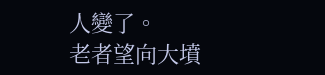人變了。
老者望向大墳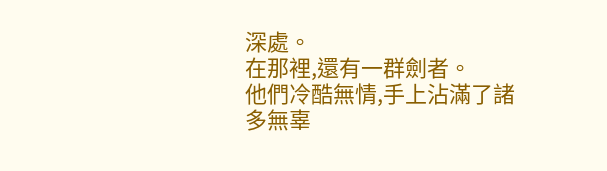深處。
在那裡,還有一群劍者。
他們冷酷無情,手上沾滿了諸多無辜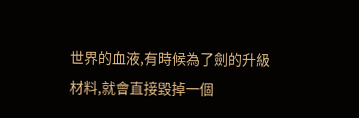世界的血液,有時候為了劍的升級材料,就會直接毀掉一個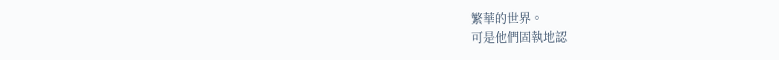繁華的世界。
可是他們固執地認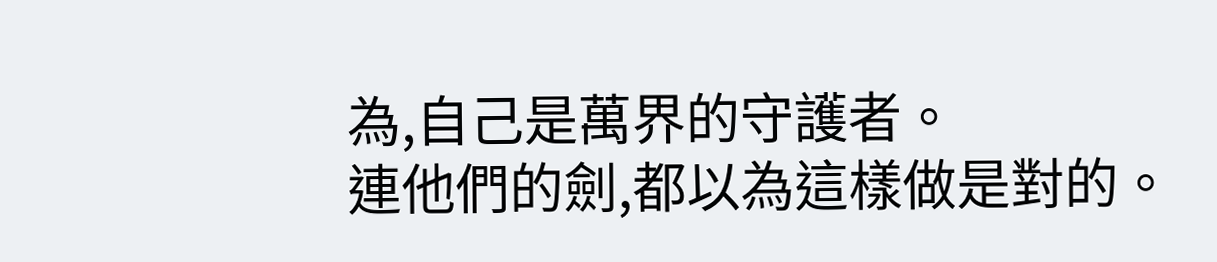為,自己是萬界的守護者。
連他們的劍,都以為這樣做是對的。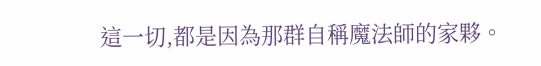這一切,都是因為那群自稱魔法師的家夥。